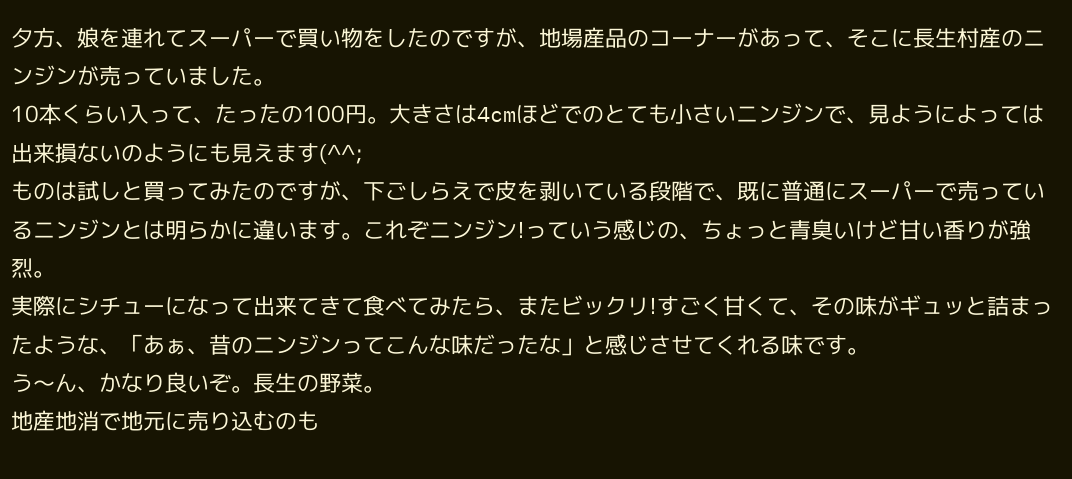夕方、娘を連れてスーパーで買い物をしたのですが、地場産品のコーナーがあって、そこに長生村産のニンジンが売っていました。
10本くらい入って、たったの100円。大きさは4cmほどでのとても小さいニンジンで、見ようによっては出来損ないのようにも見えます(^^;
ものは試しと買ってみたのですが、下ごしらえで皮を剥いている段階で、既に普通にスーパーで売っているニンジンとは明らかに違います。これぞニンジン!っていう感じの、ちょっと青臭いけど甘い香りが強烈。
実際にシチューになって出来てきて食べてみたら、またビックリ!すごく甘くて、その味がギュッと詰まったような、「あぁ、昔のニンジンってこんな味だったな」と感じさせてくれる味です。
う〜ん、かなり良いぞ。長生の野菜。
地産地消で地元に売り込むのも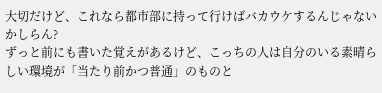大切だけど、これなら都市部に持って行けばバカウケするんじゃないかしらん?
ずっと前にも書いた覚えがあるけど、こっちの人は自分のいる素晴らしい環境が「当たり前かつ普通」のものと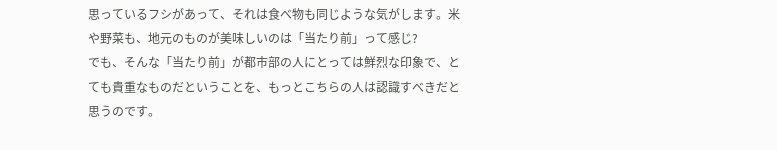思っているフシがあって、それは食べ物も同じような気がします。米や野菜も、地元のものが美味しいのは「当たり前」って感じ?
でも、そんな「当たり前」が都市部の人にとっては鮮烈な印象で、とても貴重なものだということを、もっとこちらの人は認識すべきだと思うのです。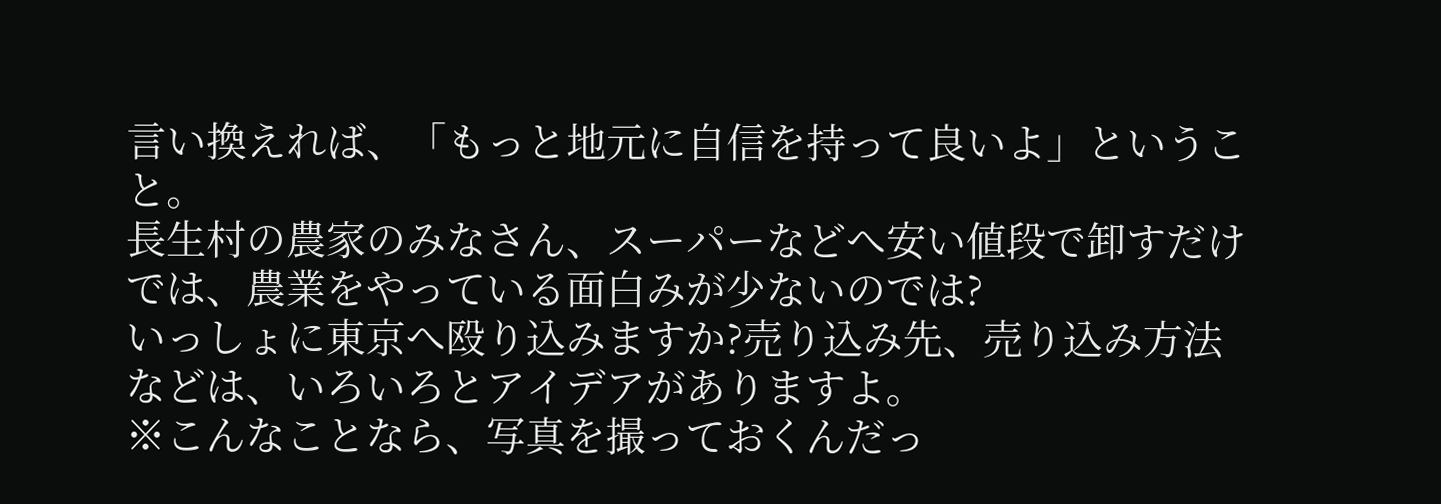言い換えれば、「もっと地元に自信を持って良いよ」ということ。
長生村の農家のみなさん、スーパーなどへ安い値段で卸すだけでは、農業をやっている面白みが少ないのでは?
いっしょに東京へ殴り込みますか?売り込み先、売り込み方法などは、いろいろとアイデアがありますよ。
※こんなことなら、写真を撮っておくんだっ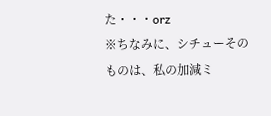た・・・orz
※ちなみに、シチューそのものは、私の加減ミ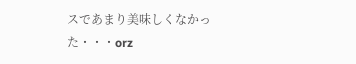スであまり美味しくなかった・・・orz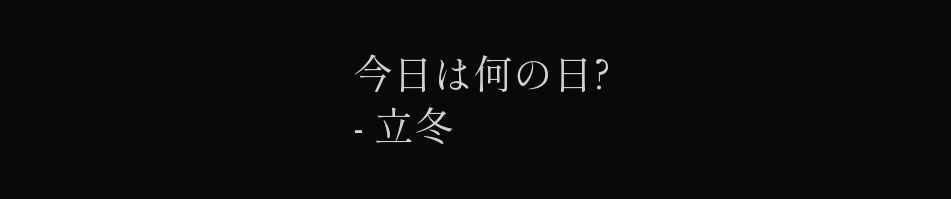今日は何の日?
- 立冬